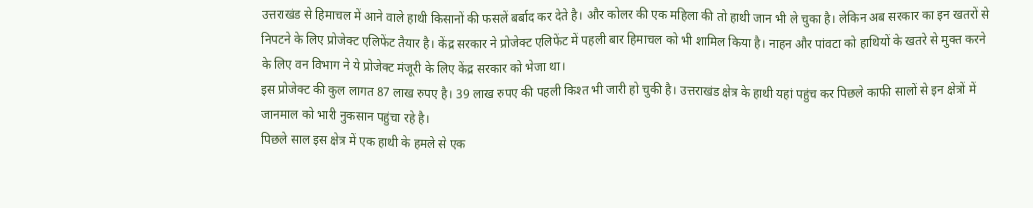उत्तराखंड से हिमाचल में आने वाले हाथी किसानों की फसलें बर्बाद कर देते है। और कोलर की एक महिला की तो हाथी जान भी ले चुका है। लेकिन अब सरकार का इन खतरों से निपटने के लिए प्रोजेक्ट एलिफेंट तैयार है। केंद्र सरकार ने प्रोजेक्ट एलिफेंट में पहली बार हिमाचल को भी शामिल किया है। नाहन और पांवटा को हाथियों के खतरे से मुक्त करने के लिए वन विभाग ने ये प्रोजेक्ट मंजूरी के लिए केंद्र सरकार को भेजा था।
इस प्रोजेक्ट की कुल लागत 87 लाख रुपए है। 39 लाख रुपए की पहली किश्त भी जारी हो चुकी है। उत्तराखंड क्षेत्र के हाथी यहां पहुंच कर पिछले काफी सालों से इन क्षेत्रों में जानमाल को भारी नुकसान पहुंचा रहे है।
पिछले साल इस क्षेत्र में एक हाथी के हमले से एक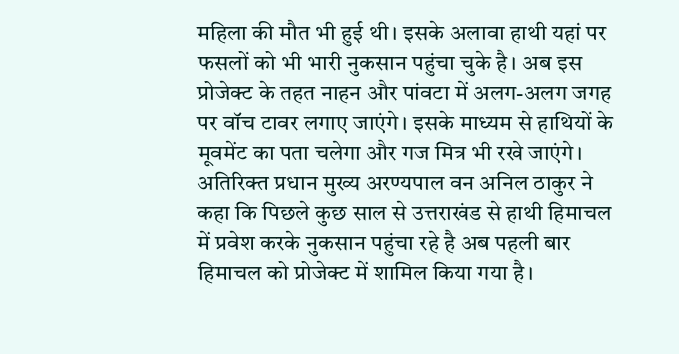महिला की मौत भी हुई थी। इसके अलावा हाथी यहां पर फसलों को भी भारी नुकसान पहुंचा चुके है। अब इस प्रोजेक्ट के तहत नाहन और पांवटा में अलग-अलग जगह पर वॉच टावर लगाए जाएंगे। इसके माध्यम से हाथियों के मूवमेंट का पता चलेगा और गज मित्र भी रखे जाएंगे।
अतिरिक्त प्रधान मुख्य अरण्यपाल वन अनिल ठाकुर ने कहा कि पिछले कुछ साल से उत्तराखंड से हाथी हिमाचल में प्रवेश करके नुकसान पहुंचा रहे है अब पहली बार हिमाचल को प्रोजेक्ट में शामिल किया गया है।